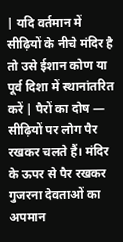| यदि वर्तमान में सीढ़ियों के नीचे मंदिर है तो उसे ईशान कोण या पूर्व दिशा में स्थानांतरित करें | पैरों का दोष — सीढ़ियों पर लोग पैर रखकर चलते हैं। मंदिर के ऊपर से पैर रखकर गुजरना देवताओं का अपमान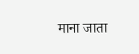माना जाता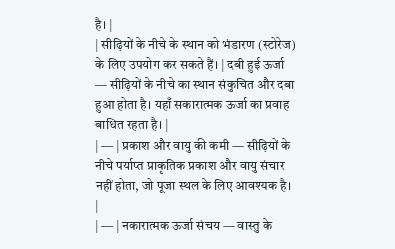है। |
| सीढ़ियों के नीचे के स्थान को भंडारण (स्टोरेज) के लिए उपयोग कर सकते हैं। | दबी हुई ऊर्जा — सीढ़ियों के नीचे का स्थान संकुचित और दबा हुआ होता है। यहाँ सकारात्मक ऊर्जा का प्रवाह बाधित रहता है। |
| — | प्रकाश और वायु की कमी — सीढ़ियों के नीचे पर्याप्त प्राकृतिक प्रकाश और वायु संचार नहीं होता, जो पूजा स्थल के लिए आवश्यक है। |
| — | नकारात्मक ऊर्जा संचय — वास्तु के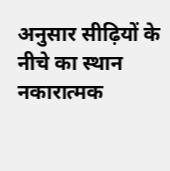अनुसार सीढ़ियों के नीचे का स्थान नकारात्मक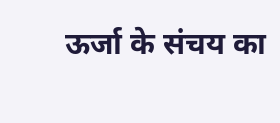ऊर्जा के संचय का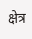क्षेत्र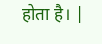होता है। |